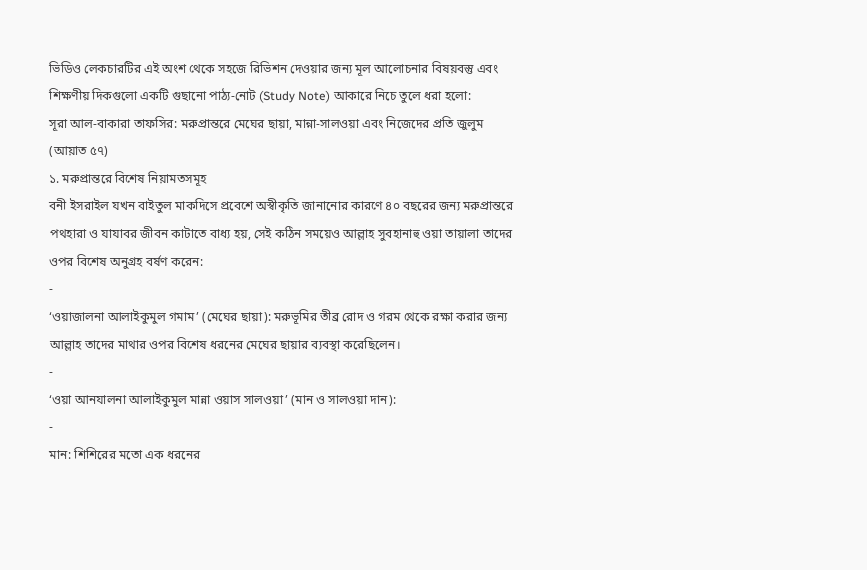ভিডিও লেকচারটির এই অংশ থেকে সহজে রিভিশন দেওয়ার জন্য মূল আলোচনার বিষয়বস্তু এবং শিক্ষণীয় দিকগুলো একটি গুছানো পাঠ্য-নোট (Study Note) আকারে নিচে তুলে ধরা হলো:
সূরা আল-বাকারা তাফসির: মরুপ্রান্তরে মেঘের ছায়া, মান্না-সালওয়া এবং নিজেদের প্রতি জুলুম (আয়াত ৫৭)
১. মরুপ্রান্তরে বিশেষ নিয়ামতসমূহ
বনী ইসরাইল যখন বাইতুল মাকদিসে প্রবেশে অস্বীকৃতি জানানোর কারণে ৪০ বছরের জন্য মরুপ্রান্তরে পথহারা ও যাযাবর জীবন কাটাতে বাধ্য হয়, সেই কঠিন সময়েও আল্লাহ সুবহানাহু ওয়া তায়ালা তাদের ওপর বিশেষ অনুগ্রহ বর্ষণ করেন:
-
‘ওয়াজালনা আলাইকুমুল গমাম’ (মেঘের ছায়া): মরুভূমির তীব্র রোদ ও গরম থেকে রক্ষা করার জন্য আল্লাহ তাদের মাথার ওপর বিশেষ ধরনের মেঘের ছায়ার ব্যবস্থা করেছিলেন।
-
‘ওয়া আনযালনা আলাইকুমুল মান্না ওয়াস সালওয়া’ (মান ও সালওয়া দান):
-
মান: শিশিরের মতো এক ধরনের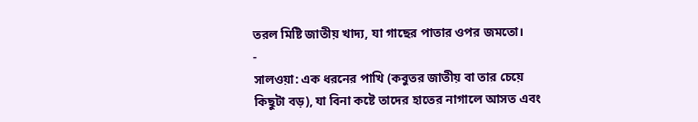তরল মিষ্টি জাতীয় খাদ্য, যা গাছের পাতার ওপর জমতো।
-
সালওয়া: এক ধরনের পাখি (কবুতর জাতীয় বা তার চেয়ে কিছুটা বড়), যা বিনা কষ্টে তাদের হাতের নাগালে আসত এবং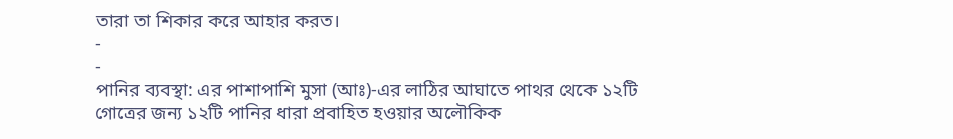তারা তা শিকার করে আহার করত।
-
-
পানির ব্যবস্থা: এর পাশাপাশি মুসা (আঃ)-এর লাঠির আঘাতে পাথর থেকে ১২টি গোত্রের জন্য ১২টি পানির ধারা প্রবাহিত হওয়ার অলৌকিক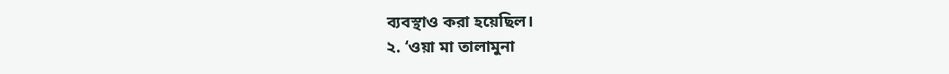ব্যবস্থাও করা হয়েছিল।
২. ‘ওয়া মা তালামুনা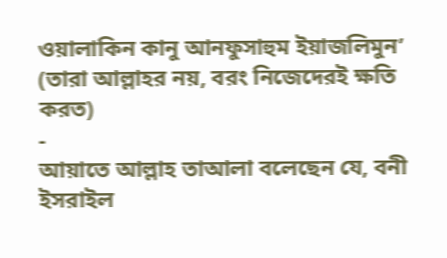ওয়ালাকিন কানু আনফুসাহুম ইয়াজলিমুন’ (তারা আল্লাহর নয়, বরং নিজেদেরই ক্ষতি করত)
-
আয়াতে আল্লাহ তাআলা বলেছেন যে, বনী ইসরাইল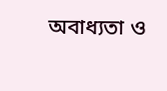অবাধ্যতা ও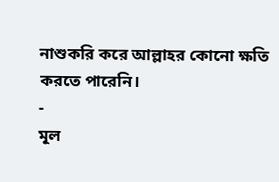নাশুকরি করে আল্লাহর কোনো ক্ষতি করতে পারেনি।
-
মূল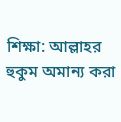শিক্ষা: আল্লাহর হুকুম অমান্য করা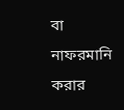বা নাফরমানি করার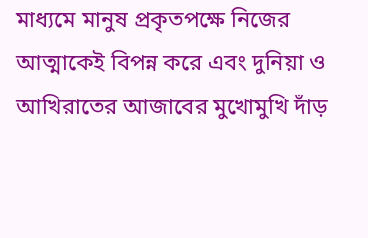মাধ্যমে মানুষ প্রকৃতপক্ষে নিজের আত্মাকেই বিপন্ন করে এবং দুনিয়া ও আখিরাতের আজাবের মুখোমুখি দাঁড়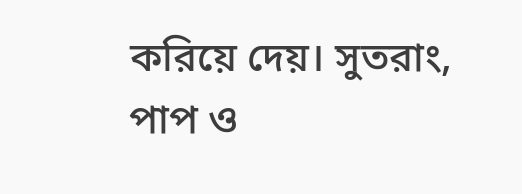করিয়ে দেয়। সুতরাং, পাপ ও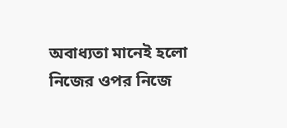অবাধ্যতা মানেই হলো নিজের ওপর নিজে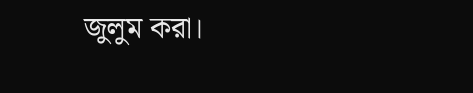জুলুম করা।